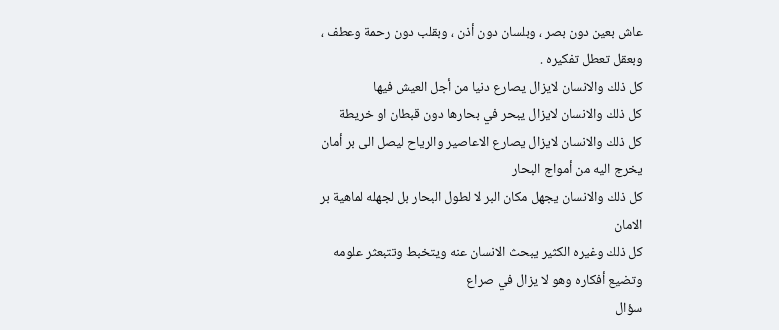عاش بعين دون بصر ، وبلسان دون أذن ، وبقلب دون رحمة وعطف ، وبعقل تعطل تفكيره .
كل ذلك والانسان لايزال يصارع دنيا من أجل العيش فيها
كل ذلك والانسان لايزال يبحر في بحارها دون قبطان او خريطة
كل ذلك والانسان لايزال يصارع الاعاصير والرياح ليصل الى بر أمان يخرج اليه من أمواج البحار
كل ذلك والانسان يجهل مكان البر لا لطول البحار بل لجهله لماهية بر الامان
كل ذلك وغيره الكثير يبحث الانسان عنه ويتخبط وتتبعثر علومه وتضيع أفكاره وهو لا يزال في صراع
سؤال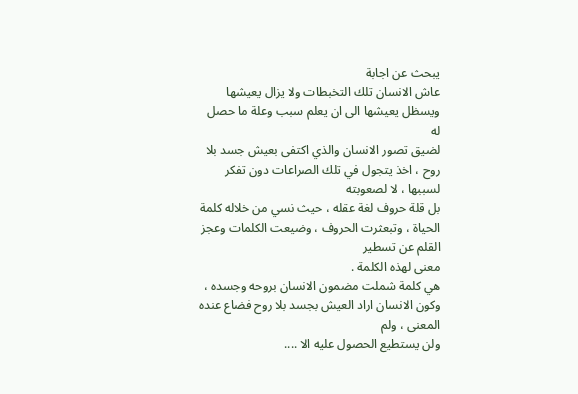يبحث عن اجابة
عاش الانسان تلك التخبطات ولا يزال يعيشها ويسظل يعيشها الى ان يعلم سبب وعلة ما حصل له
لضيق تصور الانسان والذي اكتفى بعيش جسد بلا روح ، اخذ يتجول في تلك الصراعات دون تفكر لسببها ، لا لصعوبته
بل قلة حروف لغة عقله ، حيث نسي من خلاله كلمة الحياة ، وتبعثرت الحروف ، وضيعت الكلمات وعجز القلم عن تسطير
معنى لهذه الكلمة .
هي كلمة شملت مضمون الانسان بروحه وجسده ، وكون الانسان اراد العيش بجسد بلا روح فضاع عنده المعنى ، ولم
ولن يستطيع الحصول عليه الا ....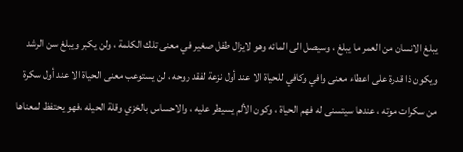يبلغ الانسان من العمر ما يبلغ ، وسيصل الى المائه وهو لايزال طفل صغير في معنى تلك الكلمة ، ولن يكبر ويبلغ سن الرشد ويكون ذا قدرة على اعطاء معنى وافي وكافي للحياة الا عند أول نزعة لفقد روحه ، لن يستوعب معنى الحياة الا عند أول سكرة من سكرات موته ، عندها سيتسنى له فهم الحياة ، وكون الألم يسيطر عليه ، والاحساس بالخزي وقلة الحيله ،فهو يحتفظ لمعناها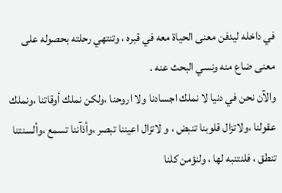في داخله ليدفن معنى الحياة معه في قبره ، وتنتهي رحلته بحصوله على معنى ضاع منه ونسي البحث عنه .
والآن نحن في دنيا لا نملك اجسادنا ولا اروحنا ،ولكن نملك أوقاتنا ،ونملك عقولنا ،ولاتزال قلوبنا تنبض ، و لاتزال اعيننا تبصر ،وأذآننا تسمع ،وألسنتنا تنطق ، فلنتنبه لها ، ولنؤمن كلنا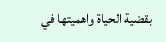بقضية الحياة واهميتها في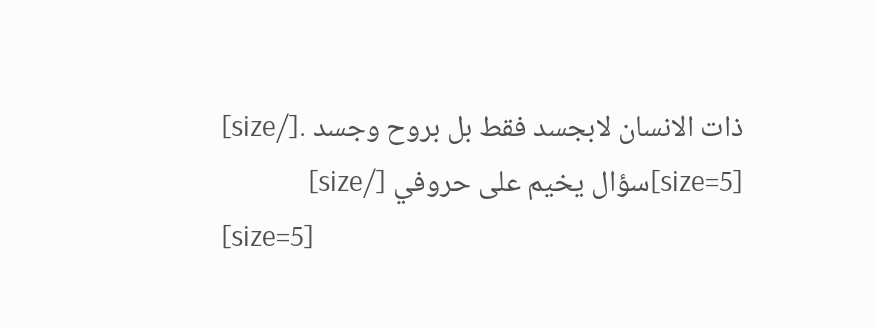ذات الانسان لابجسد فقط بل بروح وجسد .[/size]
[size=5]سؤال يخيم على حروفي [/size]
[size=5]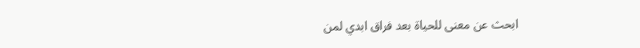ابحث عن معنى للحياة بعد فراق ابدي لمن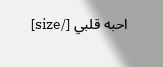احبه قلبي [/size]